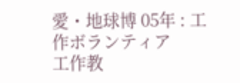愛・地球博 05年 : 工作ボランティア
工作教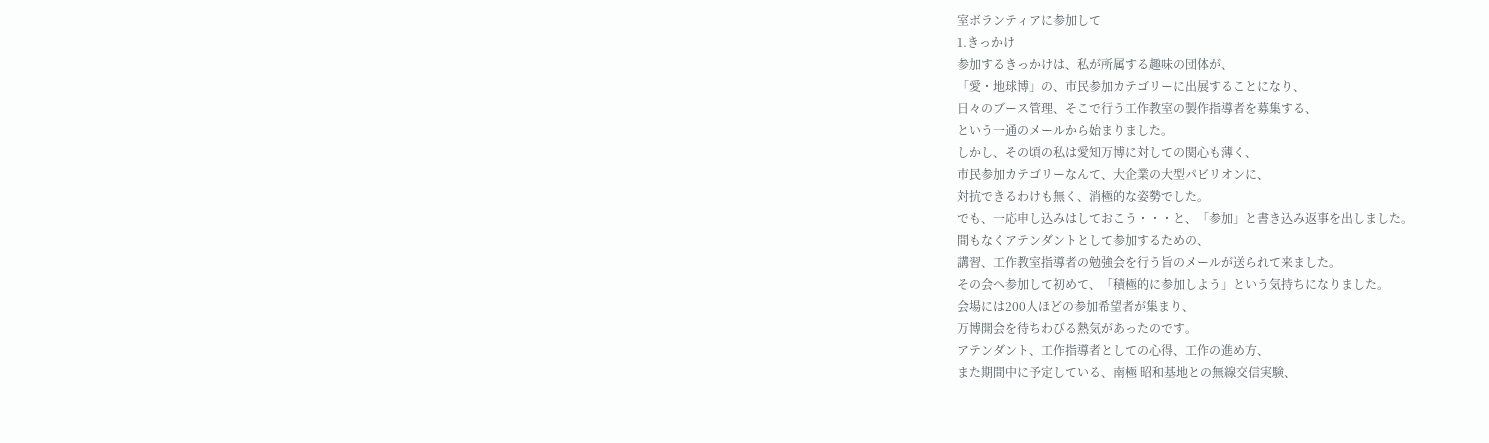室ボランティアに参加して
1.きっかけ
参加するきっかけは、私が所属する趣味の団体が、
「愛・地球博」の、市民参加カテゴリーに出展することになり、
日々のブース管理、そこで行う工作教室の製作指導者を募集する、
という一通のメールから始まりました。
しかし、その頃の私は愛知万博に対しての関心も薄く、
市民参加カテゴリーなんて、大企業の大型パビリオンに、
対抗できるわけも無く、消極的な姿勢でした。
でも、一応申し込みはしておこう・・・と、「参加」と書き込み返事を出しました。
間もなくアテンダントとして参加するための、
講習、工作教室指導者の勉強会を行う旨のメールが送られて来ました。
その会へ参加して初めて、「積極的に参加しよう」という気持ちになりました。
会場には200人ほどの参加希望者が集まり、
万博開会を待ちわびる熱気があったのです。
アテンダント、工作指導者としての心得、工作の進め方、
また期間中に予定している、南極 昭和基地との無線交信実験、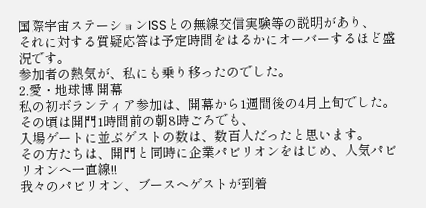国際宇宙ステーションISSとの無線交信実験等の説明があり、
それに対する質疑応答は予定時間をはるかにオーバーするほど盛況です。
参加者の熱気が、私にも乗り移ったのでした。
2.愛・地球博 開幕
私の初ボランティア参加は、開幕から1週間後の4月上旬でした。
その頃は開門1時間前の朝8時ごろでも、
入場ゲートに並ぶゲストの数は、数百人だったと思います。
その方たちは、開門と同時に企業パビリオンをはじめ、人気パビリオンへ一直線!!
我々のパビリオン、ブースへゲストが到着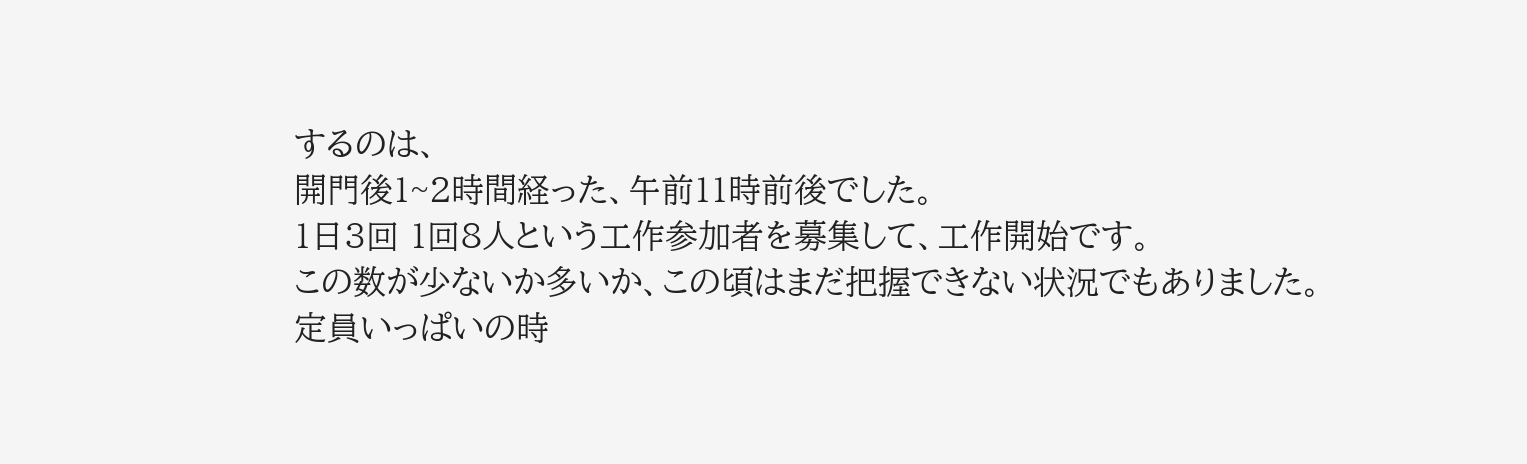するのは、
開門後1~2時間経った、午前11時前後でした。
1日3回 1回8人という工作参加者を募集して、工作開始です。
この数が少ないか多いか、この頃はまだ把握できない状況でもありました。
定員いっぱいの時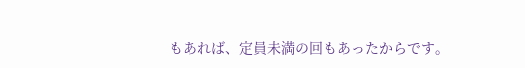もあれば、定員未満の回もあったからです。